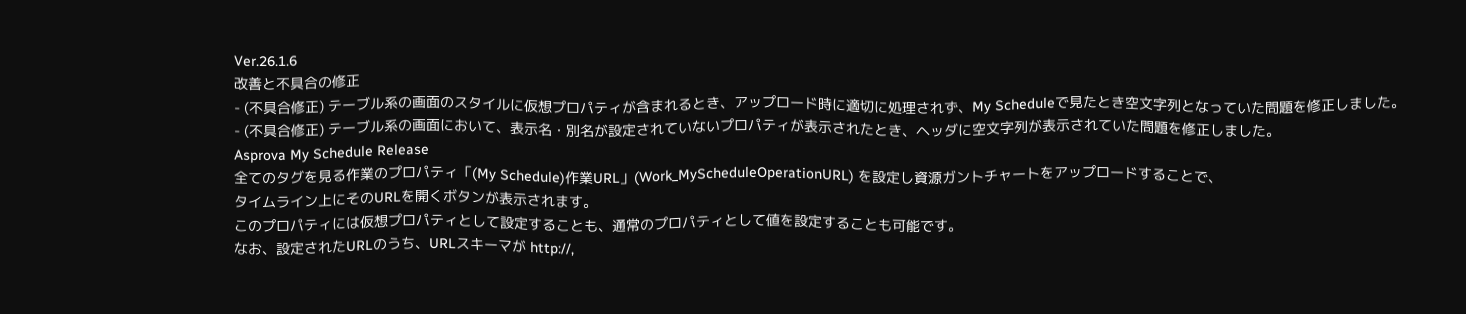Ver.26.1.6
改善と不具合の修正
- (不具合修正) テーブル系の画面のスタイルに仮想プロパティが含まれるとき、アップロード時に適切に処理されず、My Scheduleで見たとき空文字列となっていた問題を修正しました。
- (不具合修正) テーブル系の画面において、表示名・別名が設定されていないプロパティが表示されたとき、ヘッダに空文字列が表示されていた問題を修正しました。
Asprova My Schedule Release
全てのタグを見る作業のプロパティ「(My Schedule)作業URL」(Work_MyScheduleOperationURL) を設定し資源ガントチャートをアップロードすることで、
タイムライン上にそのURLを開くボタンが表示されます。
このプロパティには仮想プロパティとして設定することも、通常のプロパティとして値を設定することも可能です。
なお、設定されたURLのうち、URLスキーマが http://,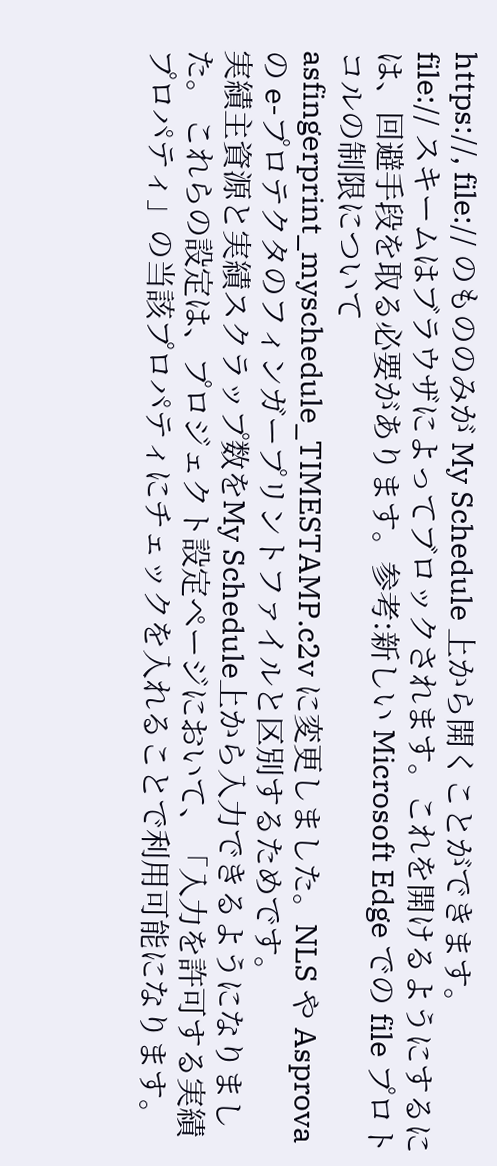https://, file:// のもののみが My Schedule 上から開くことができます。
file:// スキームはブラウザによってブロックされます。これを開けるようにするには、回避手段を取る必要があります。参考:新しい Microsoft Edge での file プロトコルの制限について
asfingerprint_myschedule_TIMESTAMP.c2v に変更しました。NLS や Asprova の e-プロテクタのフィンガープリントファイルと区別するためです。
実績主資源と実績スクラップ数をMy Schedule上から入力できるようになりました。 これらの設定は、プロジェクト設定ページにおいて、「入力を許可する実績プロパティ」の当該プロパティにチェックを入れることで利用可能になります。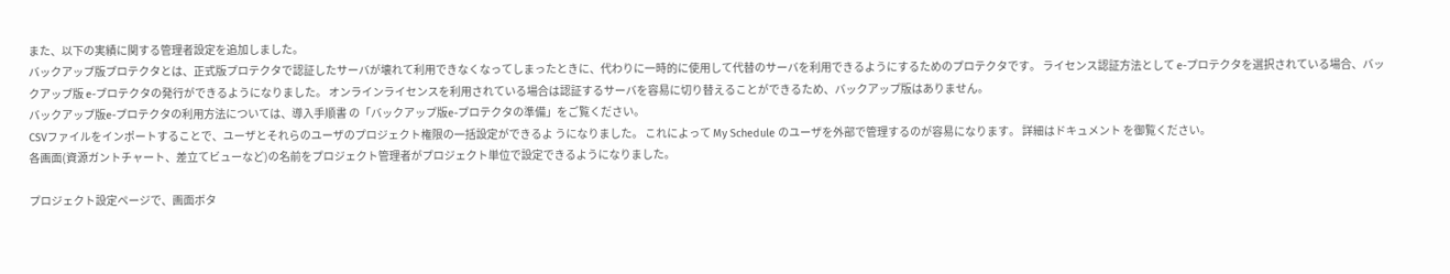また、以下の実績に関する管理者設定を追加しました。
バックアップ版プロテクタとは、正式版プロテクタで認証したサーバが壊れて利用できなくなってしまったときに、代わりに一時的に使用して代替のサーバを利用できるようにするためのプロテクタです。 ライセンス認証方法として e-プロテクタを選択されている場合、バックアップ版 e-プロテクタの発行ができるようになりました。 オンラインライセンスを利用されている場合は認証するサーバを容易に切り替えることができるため、バックアップ版はありません。
バックアップ版e-プロテクタの利用方法については、導入手順書 の「バックアップ版e-プロテクタの準備」をご覧ください。
CSVファイルをインポートすることで、ユーザとそれらのユーザのプロジェクト権限の一括設定ができるよ うになりました。 これによって My Schedule のユーザを外部で管理するのが容易になります。 詳細はドキュメント を御覧ください。
各画面(資源ガントチャート、差立てビューなど)の名前をプロジェクト管理者がプロジェクト単位で設定できるようになりました。

プロジェクト設定ページで、画面ボタ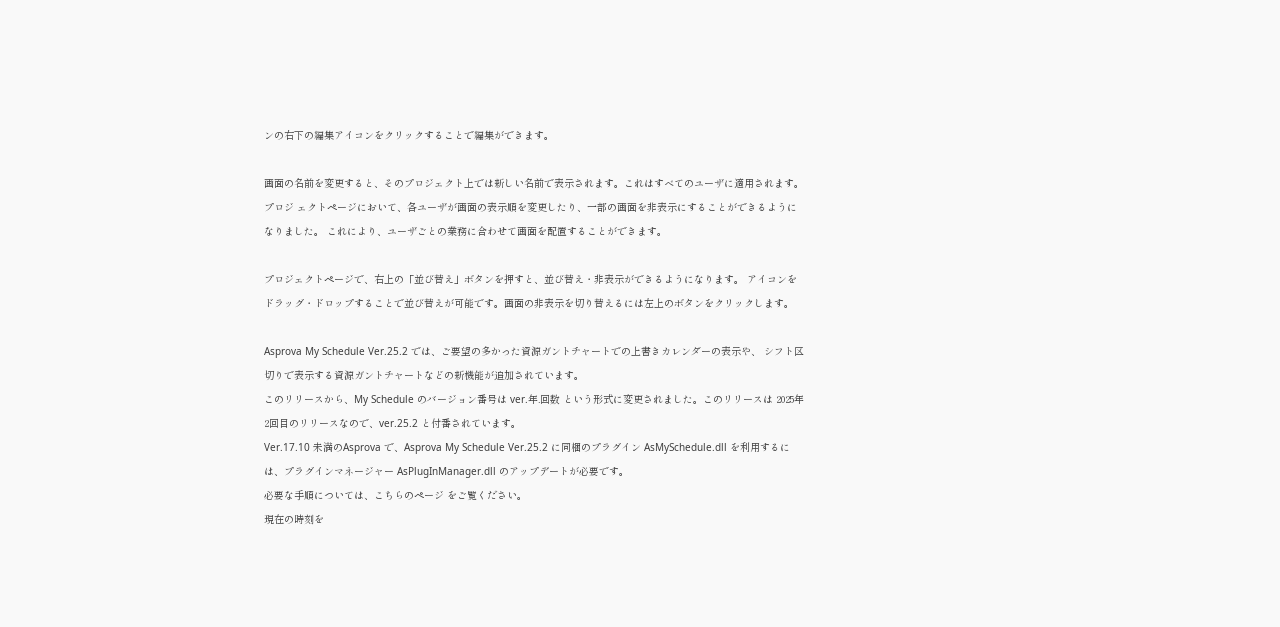ンの右下の編集アイコンをクリックすることで編集ができます。

画面の名前を変更すると、そのプロジェクト上では新しい名前で表示されます。これはすべてのユーザに適用されます。
プロジ ェクトページにおいて、各ユーザが画面の表示順を変更したり、一部の画面を非表示にすることができるようになりました。 これにより、ユーザごとの業務に合わせて画面を配置することができます。

プロジェクトページで、右上の「並び替え」ボタンを押すと、並び替え・非表示ができるようになります。 アイコンをドラッグ・ドロップすることで並び替えが可能です。画面の非表示を切り替えるには左上のボタンをクリックします。

Asprova My Schedule Ver.25.2 では、ご要望の多かった資源ガントチャートでの上書きカレンダーの表示や、 シフト区切りで表示する資源ガントチャートなどの新機能が追加されています。
このリリースから、My Schedule のバージョン番号は ver.年.回数 という形式に変更されました。このリリースは 2025年2回目のリリースなので、ver.25.2 と付番されています。
Ver.17.10 未満のAsprova で、Asprova My Schedule Ver.25.2 に同梱のプラグイン AsMySchedule.dll を利用するには、プラグインマネージャー AsPlugInManager.dll のアップデートが必要です。
必要な手順については、こちらのページ をご覧ください。
現在の時刻を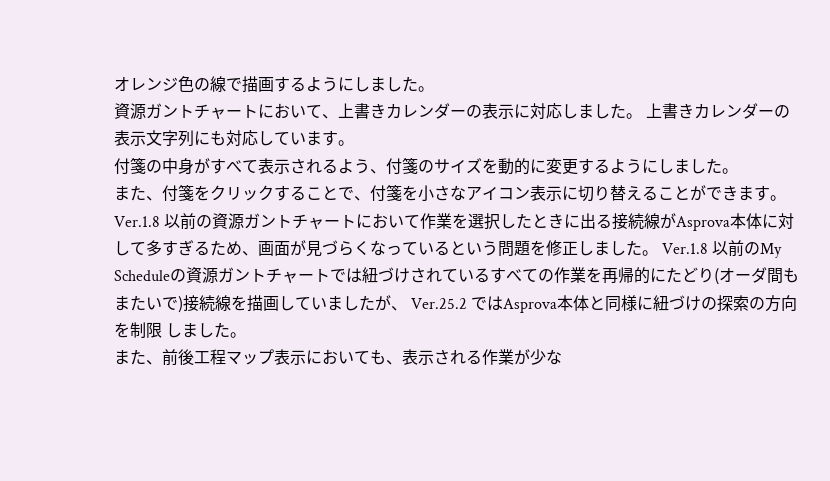オレンジ色の線で描画するようにしました。
資源ガントチャートにおいて、上書きカレンダーの表示に対応しました。 上書きカレンダーの表示文字列にも対応しています。
付箋の中身がすべて表示されるよう、付箋のサイズを動的に変更するようにしました。
また、付箋をクリックすることで、付箋を小さなアイコン表示に切り替えることができます。
Ver.1.8 以前の資源ガントチャートにおいて作業を選択したときに出る接続線がAsprova本体に対して多すぎるため、画面が見づらくなっているという問題を修正しました。 Ver.1.8 以前のMy Scheduleの資源ガントチャートでは紐づけされているすべての作業を再帰的にたどり(オーダ間もまたいで)接続線を描画していましたが、 Ver.25.2 ではAsprova本体と同様に紐づけの探索の方向を制限 しました。
また、前後工程マップ表示においても、表示される作業が少な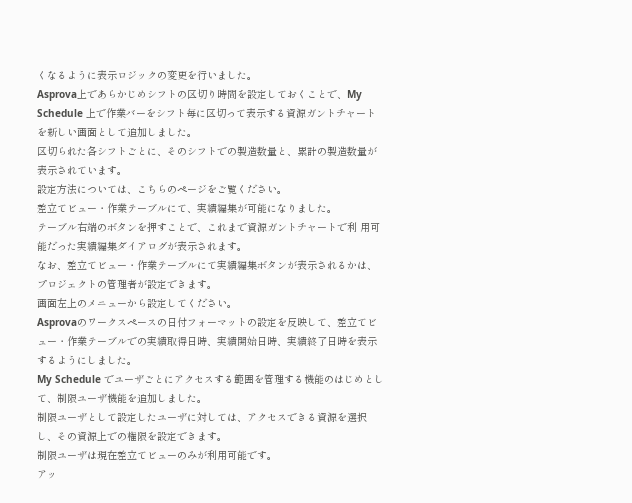くなるように表示ロジックの変更を行いました。
Asprova上であらかじめシフトの区切り時間を設定しておくことで、My Schedule 上で作業バーをシフト毎に区切って表示する資源ガントチャートを新しい画面として追加しました。
区切られた各シフトごとに、そのシフトでの製造数量と、累計の製造数量が表示されています。
設定方法については、こちらのページをご覧ください。
差立てビュー・作業テーブルにて、実績編集が可能になりました。
テーブル右端のボタンを押すことで、これまで資源ガントチャートで利 用可能だった実績編集ダイアログが表示されます。
なお、差立てビュー・作業テーブルにて実績編集ボタンが表示されるかは、プロジェクトの管理者が設定できます。
画面左上のメニューから設定してください。
Asprovaのワークスペースの日付フォーマットの設定を反映して、差立てビュー・作業テーブルでの実績取得日時、実績開始日時、実績終了日時を表示するようにしました。
My Schedule でユーザごとにアクセスする範囲を管理する機能のはじめとして、制限ユーザ機能を追加しました。
制限ユーザとして設定したユーザに対しては、アクセスできる資源を選択し、その資源上での権限を設定できます。
制限ユーザは現在差立てビューのみが利用可能です。
アッ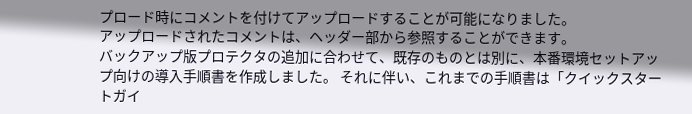プロード時にコメントを付けてアップロードすることが可能になりました。
アップロードされたコメントは、ヘッダー部から参照することができます。
バックアップ版プロテクタの追加に合わせて、既存のものとは別に、本番環境セットアップ向けの導入手順書を作成しました。 それに伴い、これまでの手順書は「クイックスタートガイ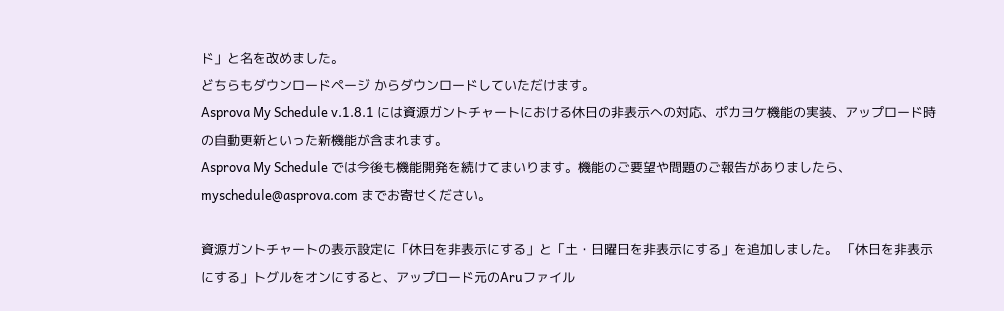ド」と名を改めました。
どちらもダウンロードページ からダウンロードしていただけます。
Asprova My Schedule v.1.8.1 には資源ガントチャートにおける休日の非表示への対応、ポカヨケ機能の実装、アップロード時の自動更新といった新機能が含まれます。
Asprova My Schedule では今後も機能開発を続けてまいります。機能のご要望や問題のご報告がありましたら、myschedule@asprova.com までお寄せください。

資源ガントチャートの表示設定に「休日を非表示にする」と「土・日曜日を非表示にする」を追加しました。 「休日を非表示にする」トグルをオンにすると、アップロード元のAruファイル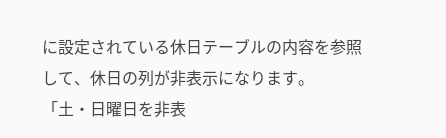に設定されている休日テーブルの内容を参照して、休日の列が非表示になります。 「土・日曜日を非表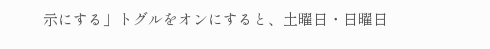示にする」トグルをオンにすると、土曜日・日曜日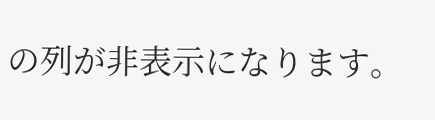の列が非表示になります。